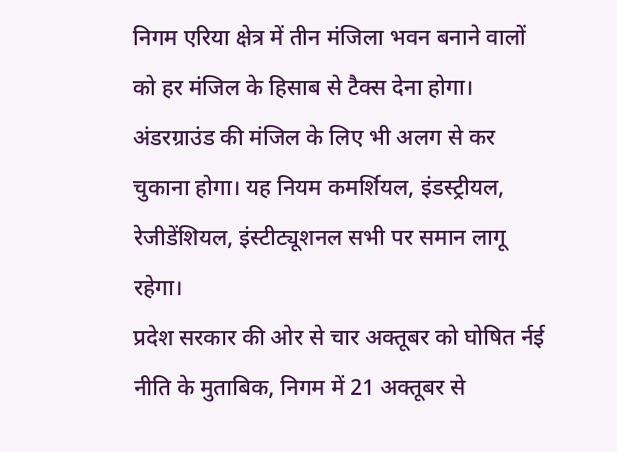निगम एरिया क्षेत्र में तीन मंजिला भवन बनाने वालों को हर मंजिल के हिसाब से टैक्स देना होगा। अंडरग्राउंड की मंजिल के लिए भी अलग से कर चुकाना होगा। यह नियम कमर्शियल, इंडस्ट्रीयल, रेजीडेंशियल, इंस्टीट्यूशनल सभी पर समान लागू रहेगा।
प्रदेश सरकार की ओर से चार अक्तूबर को घोषित र्नई नीति के मुताबिक, निगम में 21 अक्तूबर से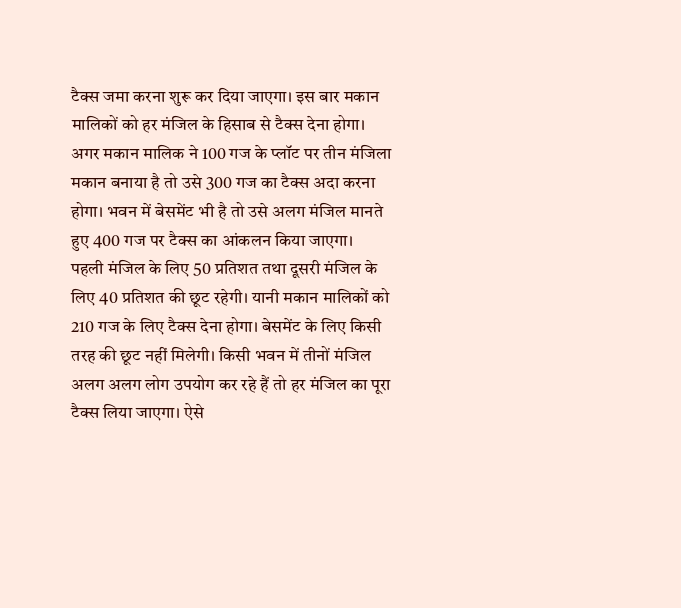टैक्स जमा करना शुरू कर दिया जाएगा। इस बार मकान मालिकों को हर मंजिल के हिसाब से टैक्स देना होगा। अगर मकान मालिक ने 100 गज के प्लॉट पर तीन मंजिला मकान बनाया है तो उसे 300 गज का टैक्स अदा करना होगा। भवन में बेसमेंट भी है तो उसे अलग मंजिल मानते हुए 400 गज पर टैक्स का आंकलन किया जाएगा।
पहली मंजिल के लिए 50 प्रतिशत तथा दूसरी मंजिल के लिए 40 प्रतिशत की छूट रहेगी। यानी मकान मालिकों को 210 गज के लिए टैक्स देना होगा। बेसमेंट के लिए किसी तरह की छूट नहीं मिलेगी। किसी भवन में तीनों मंजिल अलग अलग लोग उपयोग कर रहे हैं तो हर मंजिल का पूरा टैक्स लिया जाएगा। ऐसे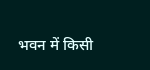भवन में किसी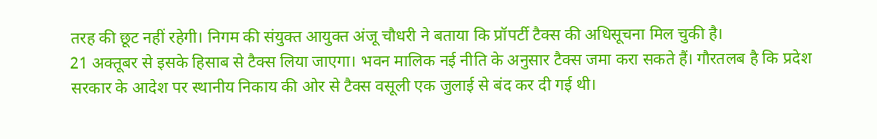तरह की छूट नहीं रहेगी। निगम की संयुक्त आयुक्त अंजू चौधरी ने बताया कि प्रॉपर्टी टैक्स की अधिसूचना मिल चुकी है।
21 अक्तूबर से इसके हिसाब से टैक्स लिया जाएगा। भवन मालिक नई नीति के अनुसार टैक्स जमा करा सकते हैं। गौरतलब है कि प्रदेश सरकार के आदेश पर स्थानीय निकाय की ओर से टैक्स वसूली एक जुलाई से बंद कर दी गई थी।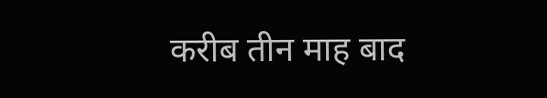करीब तीन माह बाद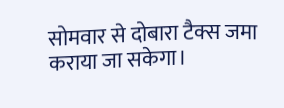सोमवार से दोबारा टैक्स जमा कराया जा सकेगा।